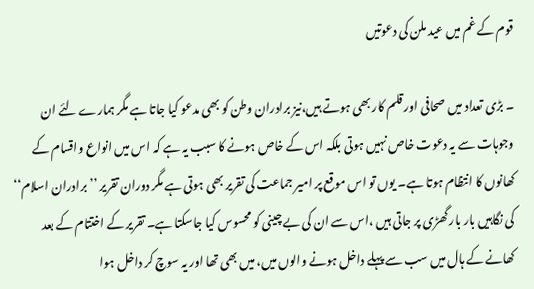قوم کے غم میں عید ملن کی دعوتیں

۔ بڑی تعداد میں صحافی اور قلم کار بھی ہوتے ہیں،نیز برادران وطن کو بھی مدعو کیا جاتا ہے مگر ہمارے لئے ان وجوہات سے یہ دعوت خاص نہیں ہوتی بلکہ اس کے خاص ہونے کا سبب یہ ہے کہ اس میں انواع واقسام کے کھانوں کا انتظام ہوتا ہے۔ یوں تو اس موقع پر امیر جماعت کی تقریر بھی ہوتی ہے مگر دوران تقریر ’’برادران اسلام‘‘ کی نگاہیں بار بار گھڑی پر جاتی ہیں ،اس سے ان کی بے چینی کو محسوس کیا جاسکتا ہے۔ تقریر کے اختتام کے بعد کھانے کے ہال میں سب سے پہلے داخل ہونے والوں میں، میں بھی تھا اور یہ سوچ کر داخل ہوا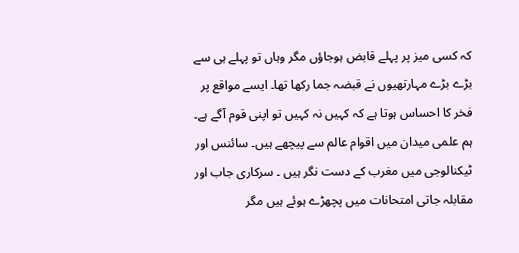کہ کسی میز پر پہلے قابض ہوجاؤں مگر وہاں تو پہلے ہی سے بڑے بڑے مہارتھیوں نے قبضہ جما رکھا تھا۔ ایسے مواقع پر فخر کا احساس ہوتا ہے کہ کہیں نہ کہیں تو اپنی قوم آگے ہے۔ ہم علمی میدان میں اقوام عالم سے پیچھے ہیں۔ سائنس اور ٹیکنالوجی میں مغرب کے دست نگر ہیں ۔ سرکاری جاب اور مقابلہ جاتی امتحانات میں پچھڑے ہوئے ہیں مگر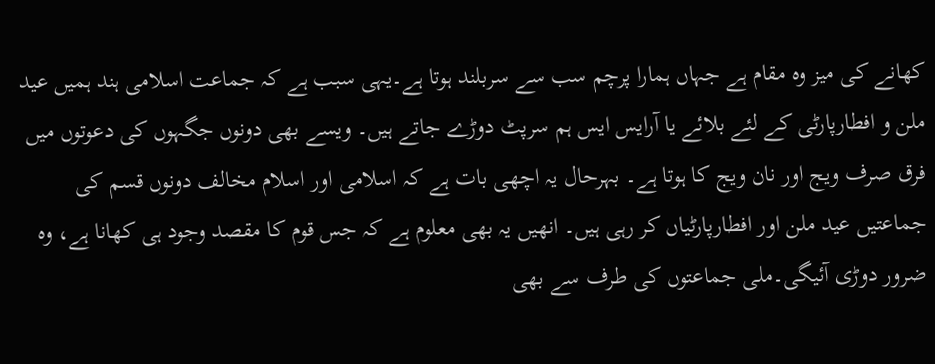کھانے کی میز وہ مقام ہے جہاں ہمارا پرچم سب سے سربلند ہوتا ہے۔یہی سبب ہے کہ جماعت اسلامی ہند ہمیں عید ملن و افطارپارٹی کے لئے بلائے یا آرایس ایس ہم سرپٹ دوڑے جاتے ہیں۔ ویسے بھی دونوں جگہوں کی دعوتوں میں فرق صرف ویج اور نان ویج کا ہوتا ہے۔ بہرحال یہ اچھی بات ہے کہ اسلامی اور اسلام مخالف دونوں قسم کی جماعتیں عید ملن اور افطارپارٹیاں کر رہی ہیں۔ انھیں یہ بھی معلوم ہے کہ جس قوم کا مقصد وجود ہی کھانا ہے، وہ ضرور دوڑی آئیگی۔ملی جماعتوں کی طرف سے بھی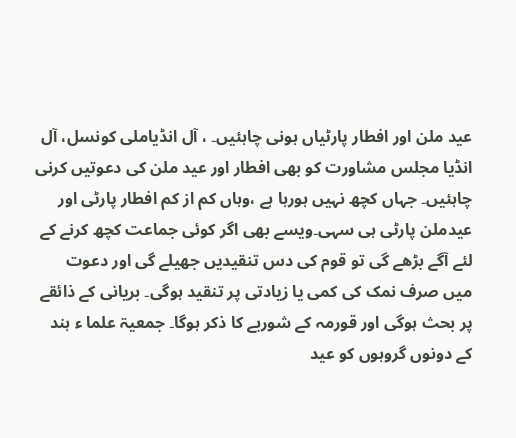عید ملن اور افطار پارٹیاں ہونی چاہئیں۔ ، آل انڈیاملی کونسل، آل انڈیا مجلس مشاورت کو بھی افطار اور عید ملن کی دعوتیں کرنی چاہئیں۔ جہاں کچھ نہیں ہورہا ہے ،وہاں کم از کم افطار پارٹی اور عیدملن پارٹی ہی سہی۔ویسے بھی اگر کوئی جماعت کچھ کرنے کے لئے آگے بڑھے گی تو قوم کی دس تنقیدیں جھیلے گی اور دعوت میں صرف نمک کی کمی یا زیادتی پر تنقید ہوگی۔ بریانی کے ذائقے پر بحث ہوگی اور قورمہ کے شوربے کا ذکر ہوگا۔ جمعیۃ علما ء ہند کے دونوں گروہوں کو عید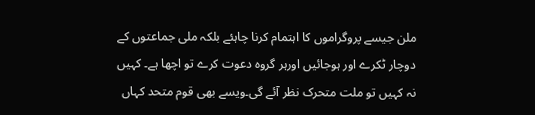ملن جیسے پروگراموں کا اہتمام کرنا چاہئے بلکہ ملی جماعتوں کے دوچار ٹکرے اور ہوجائیں اورہر گروہ دعوت کرے تو اچھا ہے۔ کہیں نہ کہیں تو ملت متحرک نظر آئے گی۔ویسے بھی قوم متحد کہاں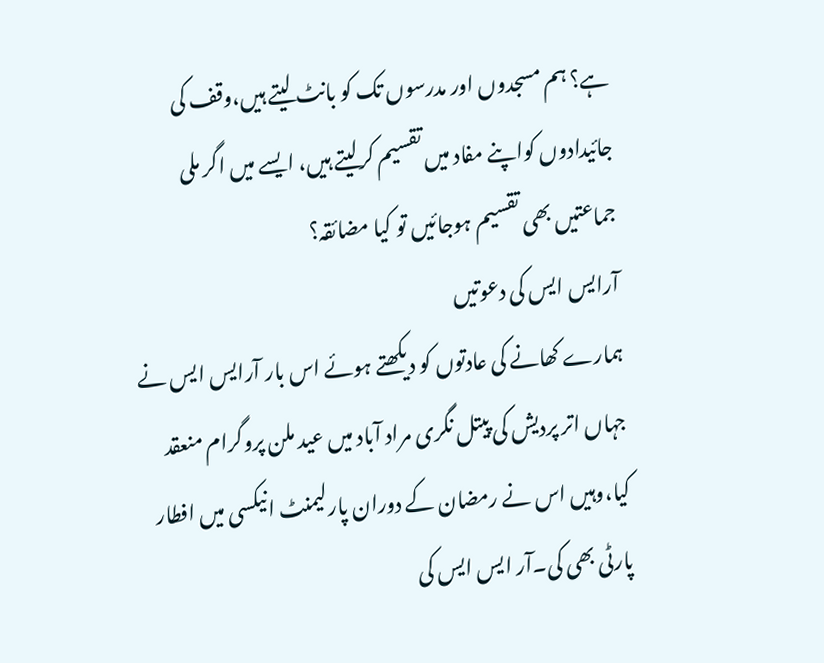ہے؟ ہم مسجدوں اور مدرسوں تک کو بانٹ لیتے ہیں،وقف کی جائیدادوں کواپنے مفاد میں تقسیم کرلیتے ہیں، ایسے میں اگر ملی جماعتیں بھی تقسیم ہوجائیں تو کیا مضائقہ؟
آرایس ایس کی دعوتیں
ہمارے کھانے کی عادتوں کو دیکھتے ہوئے اس بار آرایس ایس نے جہاں اتر پردیش کی پیتل نگری مراد آباد میں عید ملن پروگرام منعقد کیا،وہیں اس نے رمضان کے دوران پارلیمنٹ انیکسی میں افطار پارٹی بھی کی۔آر ایس ایس کی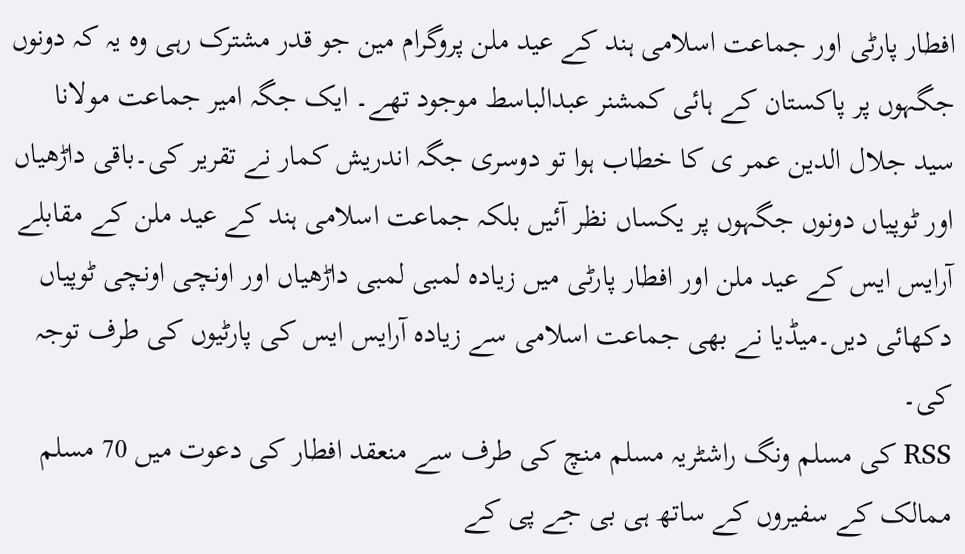افطار پارٹی اور جماعت اسلامی ہند کے عید ملن پروگرام مین جو قدر مشترک رہی وہ یہ کہ دونوں جگہوں پر پاکستان کے ہائی کمشنر عبدالباسط موجود تھے۔ ایک جگہ امیر جماعت مولانا سید جلال الدین عمر ی کا خطاب ہوا تو دوسری جگہ اندریش کمار نے تقریر کی۔باقی داڑھیاں اور ٹوپیاں دونوں جگہوں پر یکساں نظر آئیں بلکہ جماعت اسلامی ہند کے عید ملن کے مقابلے آرایس ایس کے عید ملن اور افطار پارٹی میں زیادہ لمبی لمبی داڑھیاں اور اونچی اونچی ٹوپیاں دکھائی دیں۔میڈیا نے بھی جماعت اسلامی سے زیادہ آرایس ایس کی پارٹیوں کی طرف توجہ کی۔
RSS کی مسلم ونگ راشٹریہ مسلم منچ کی طرف سے منعقد افطار کی دعوت میں 70 مسلم ممالک کے سفیروں کے ساتھ ہی بی جے پی کے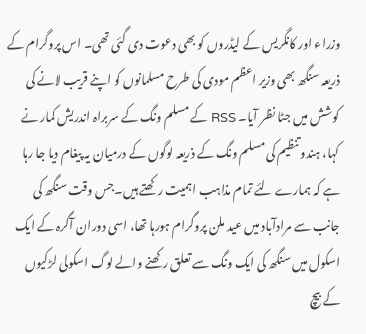وزراء اور کانگریس کے لیڈروں کو بھی دعوت دی گئی تھی۔ اس پروگرام کے ذریعہ سنگھ بھی وزیر اعظم مودی کی طرح مسلمانوں کو اپنے قریب لانے کی کوشش میں جٹا نظر آیا۔ RSS کے مسلم ونگ کے سربراہ اندریش کمار نے کہا، ہندو تنظیم کی مسلم ونگ کے ذریعہ لوگوں کے درمیان یہ پیغام دیا جا رہا ہے کہ ہمارے لئے تمام مذاہب اہمیت رکھتے ہیں۔جس وقت سنگھ کی جانب سے مرادآباد میں عید ملن پروگرام ہورہا تھا، اسی دوران آگرہ کے ایک اسکول میں سنگھ کی ایک ونگ سے تعلق رکھنے والے لوگ اسکولی لڑکیوں کے بیچ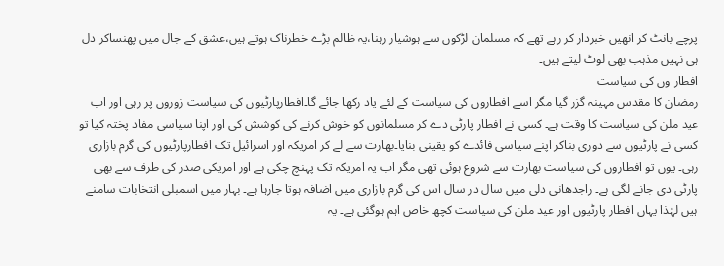پرچے بانٹ کر انھیں خبردار کر رہے تھے کہ مسلمان لڑکوں سے ہوشیار رہنا،یہ ظالم بڑے خطرناک ہوتے ہیں،عشق کے جال میں پھنساکر دل ہی نہیں مذہب بھی لوٹ لیتے ہیں۔
افطار وں کی سیاست
رمضان کا مقدس مہینہ گزر گیا مگر اسے افطاروں کی سیاست کے لئے یاد رکھا جائے گا۔افطارپارٹیوں کی سیاست زوروں پر رہی اور اب عید ملن کی سیاست کا وقت ہے۔ کسی نے افطار پارٹی دے کر مسلمانوں کو خوش کرنے کی کوشش کی اور اپنا سیاسی مفاد پختہ کیا تو کسی نے پارٹیوں سے دوری بناکر اپنے سیاسی فائدے کو یقینی بنایا۔بھارت سے لے کر امریکہ اور اسرائیل تک افطارپارٹیوں کی گرم بازاری رہی۔ یوں تو افطاروں کی سیاست بھارت سے شروع ہوئی تھی مگر اب یہ امریکہ تک پہنچ چکی ہے اور امریکی صدر کی طرف سے بھی پارٹی دی جانے لگی ہے۔ راجدھانی دلی میں سال در سال اس کی گرم بازاری میں اضافہ ہوتا جارہا ہے۔ بہار میں اسمبلی انتخابات سامنے ہیں لہٰذا یہاں افطار پارٹیوں اور عید ملن کی سیاست کچھ خاص اہم ہوگئی ہے۔ یہ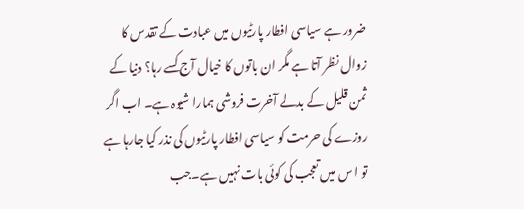ضرور ہے سیاسی افطار پارٹیوں میں عبادت کے تقدس کا زوال نظر آتا ہے مگر ان باتوں کا خیال آج کسے رہا؟ دنیا کے ثمن قلیل کے بدلے آخرت فروشی ہمارا شیوہ ہے۔ اب اگر روزے کی حرمت کو سیاسی افطار پارٹیوں کی نذر کیا جارہا ہے تو ا س میں تعجب کی کوئی بات نہیں ہے۔جب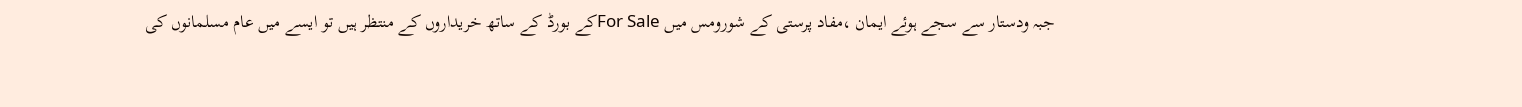جبہ ودستار سے سجے ہوئے ایمان ،مفاد پرستی کے شورومس میں For Saleکے بورڈ کے ساتھ خریداروں کے منتظر ہیں تو ایسے میں عام مسلمانوں کی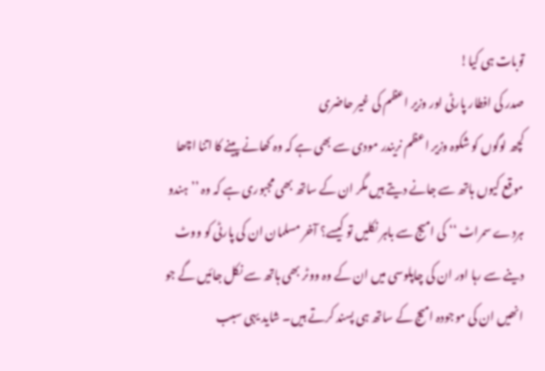توبات ہی کیا!
صدر کی افطار پارٹی اور وزیر اعظم کی غیر حاضری
کچھ لوگوں کو شکوہ وزیر اعظم نریندر مودی سے بھی ہے کہ وہ کھانے پینے کا اتنا اچھا موقع کیوں ہاتھ سے جانے دیتے ہیں مگر ان کے ساتھ بھی مجبوری ہے کہ وہ ’’ہندو ہردے سمراٹ ‘‘ کی امیج سے باہر نکلیں تو کیسے؟ آخر مسلمان ان کی پارٹی کو ووٹ دینے سے رہا اور ان کی چاپلوسی میں ان کے وہ ووٹر بھی ہاتھ سے نکل جائیں گے جو انھیں ان کی موجودہ امیج کے ساتھ ہی پسند کرتے ہیں۔ شاید یہی سبب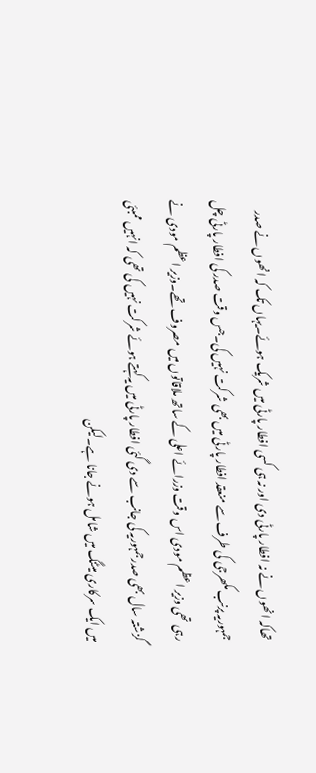تھاکہ انھوں نے نہ افطار پارٹی دی اور نہ ہی کسی افطار پارٹی میں شریک ہوئے۔یہاں تک کہ انھوں نے صدر جمہوریہ پرنب مکھرجی کی طرف سے منعقد افطار پارٹی میں بھی شرکت نہیں کی۔جس وقت صدر کی افطار پارٹی چل رہی تھی وزیر اعظم مودی اس وقت وزرائے اعلی کے ساتھ ملاقاتوں میں مصروف تھے۔وزیر اعظم مودی نے گزشتہ سال بھی صدرجمہوریہ کی جانب سے دی گئی افطار پارٹی میں یہ کہتے ہوئے شرکت نہیں کی تھی کہ انہیں ممبئی میں ایک سرکاری میٹنگ میں شامل ہونے جانا ہے۔لیکن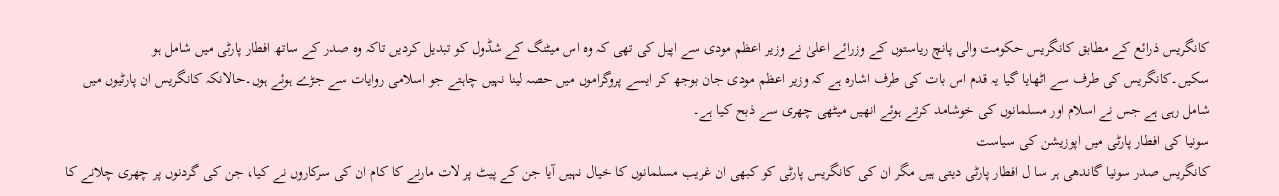کانگریس ذرائع کے مطابق کانگریس حکومت والی پانچ ریاستوں کے وزرائے اعلیٰ نے وزیر اعظم مودی سے اپیل کی تھی کہ وہ اس میٹنگ کے شڈول کو تبدیل کردیں تاکہ وہ صدر کے ساتھ افطار پارٹی میں شامل ہو سکیں۔کانگریس کی طرف سے اٹھایا گیا یہ قدم اس بات کی طرف اشارہ ہے کہ وزیر اعظم مودی جان بوجھ کر ایسے پروگراموں میں حصہ لینا نہیں چاہتے جو اسلامی روایات سے جڑے ہوئے ہوں۔حالانکہ کانگریس ان پارٹیوں میں شامل رہی ہے جس نے اسلام اور مسلمانوں کی خوشامد کرتے ہوئے انھیں میٹھی چھری سے ذبح کیا ہے۔
سونیا کی افطار پارٹی میں اپوزیشن کی سیاست
کانگریس صدر سونیا گاندھی ہر سا ل افطار پارٹی دیتی ہیں مگر ان کی کانگریس پارٹی کو کبھی ان غریب مسلمانوں کا خیال نہیں آیا جن کے پیٹ پر لات مارنے کا کام ان کی سرکاروں نے کیا، جن کی گردنوں پر چھری چلانے کا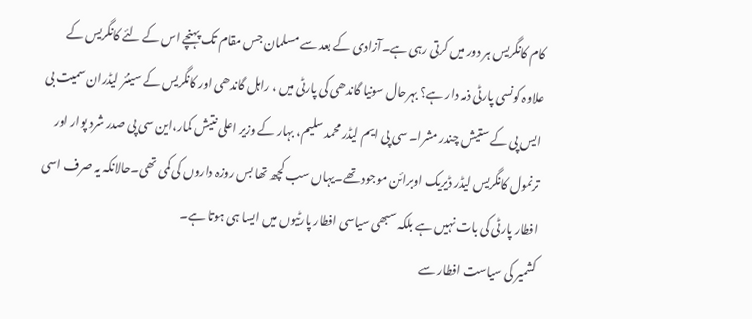کام کانگریس ہر دور میں کرتی رہی ہے۔آزادی کے بعد سے مسلمان جس مقام تک پہنچے اس کے لئے کانگریس کے علاوہ کونسی پارٹی ذمہ دار ہے؟ بہرحال سونیا گاندھی کی پارٹی میں ، راہل گاندھی اور کانگریس کے سینئر لیڈران سمیت بی ایس پی کے ستیش چندر مشرا۔ سی پی ایم لیڈر محمد سلیم، بہار کے وزیر اعلی نتیش کمار،این سی پی صدر شرد پوار اور ترنمول کانگریس لیڈر ڈیریک اوبرائن موجود تھے۔یہاں سب کچھ تھا بس روزہ داروں کی کمی تھی۔حالانکہ یہ صرف اسی افطار پارٹی کی بات نہیں ہے بلکہ سبھی سیاسی افطار پارٹیوں میں ایسا ہی ہوتا ہے۔
کشمیر کی سیاست افطار سے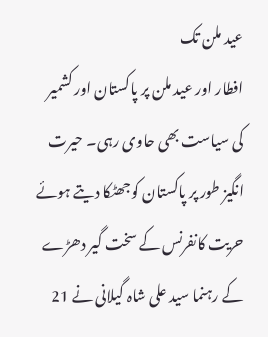عید ملن تک
افطار اور عید ملن پر پاکستان اور کشمیر کی سیاست بھی حاوی رہی۔ حیرت انگیز طور پر پاکستان کوجھٹکا دیتے ہوئے حریت کانفرنس کے سخت گیر دھڑے کے رہنما سید علی شاہ گیلانی نے 21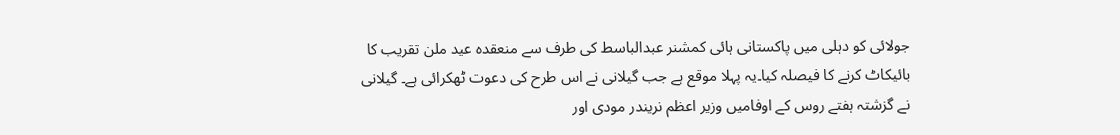جولائی کو دہلی میں پاکستانی ہائی کمشنر عبدالباسط کی طرف سے منعقدہ عید ملن تقریب کا بائیکاٹ کرنے کا فیصلہ کیا۔یہ پہلا موقع ہے جب گیلانی نے اس طرح کی دعوت ٹھکرائی ہے۔ گیلانی نے گزشتہ ہفتے روس کے اوفامیں وزیر اعظم نریندر مودی اور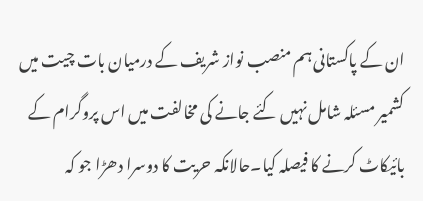ان کے پاکستانی ہم منصب نواز شریف کے درمیان بات چیت میں کشمیر مسئلہ شامل نہیں کئے جانے کی مخالفت میں اس پروگرام کے بائیکاٹ کرنے کا فیصلہ کیا۔حالانکہ حریت کا دوسرا دھڑا جو کہ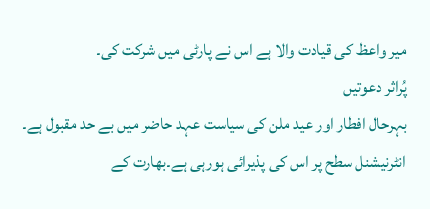میر واعظ کی قیادت والا ہے اس نے پارٹی میں شرکت کی۔
پُراثر دعوتیں
بہرحال افطار اور عید ملن کی سیاست عہد حاضر میں بے حد مقبول ہے۔ انٹرنیشنل سطح پر اس کی پذیرائی ہورہی ہے۔بھارت کے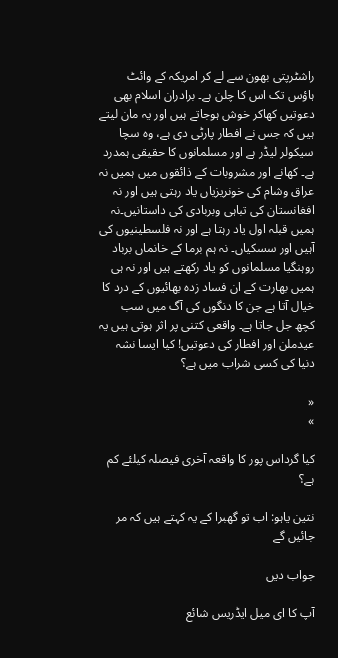راشٹرپتی بھون سے لے کر امریکہ کے وائٹ ہاؤس تک اس کا چلن ہے۔ برادران اسلام بھی دعوتیں کھاکر خوش ہوجاتے ہیں اور یہ مان لیتے ہیں کہ جس نے افطار پارٹی دی ہے، وہ سچا سیکولر لیڈر ہے اور مسلمانوں کا حقیقی ہمدرد ہے۔ کھانے اور مشروبات کے ذائقوں میں ہمیں نہ عراق وشام کی خونریزیاں یاد رہتی ہیں اور نہ افغانستان کی تباہی وبربادی کی داستانیں۔نہ ہمیں قبلہ اول یاد رہتا ہے اور نہ فلسطینیوں کی آہیں اور سسکیاں۔ نہ ہم برما کے خانماں برباد روہنگیا مسلمانوں کو یاد رکھتے ہیں اور نہ ہی ہمیں بھارت کے ان فساد زدہ بھائیوں کے درد کا خیال آتا ہے جن کا دنگوں کی آگ میں سب کچھ جل جاتا ہے۔ واقعی کتنی پر اثر ہوتی ہیں یہ عیدملن اور افطار کی دعوتیں! کیا ایسا نشہ دنیا کی کسی شراب میں ہے؟

«
»

کیا گرداس پور کا واقعہ آخری فیصلہ کیلئے کم ہے؟

نتین یاہو: اب تو گھبرا کے یہ کہتے ہیں کہ مر جائیں گے

جواب دیں

آپ کا ای میل ایڈریس شائع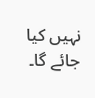نہیں کیا جائے گا۔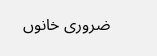ضروری خانوں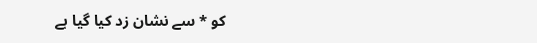کو * سے نشان زد کیا گیا ہے